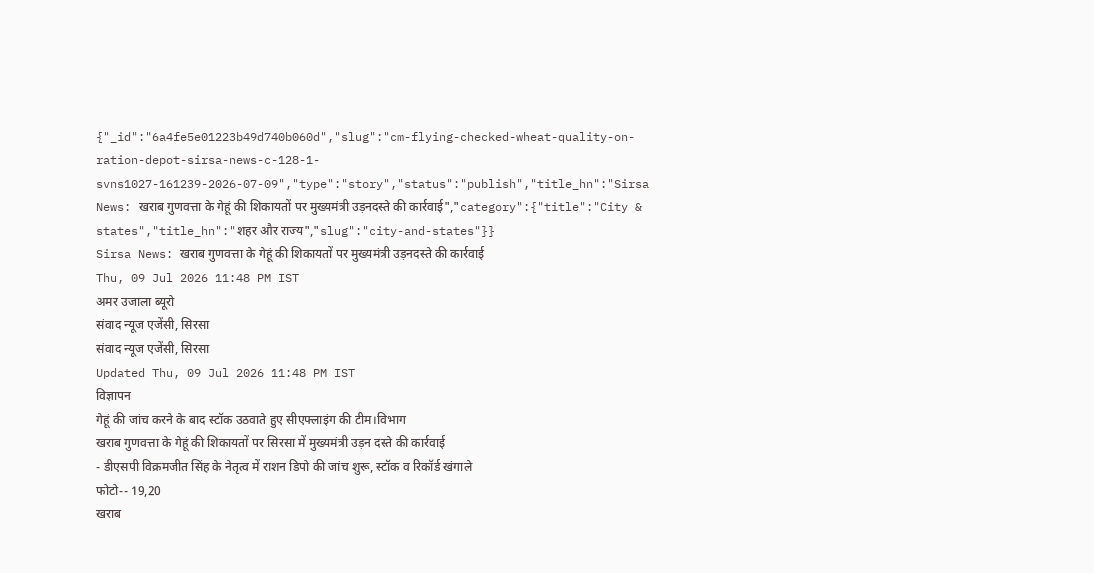{"_id":"6a4fe5e01223b49d740b060d","slug":"cm-flying-checked-wheat-quality-on-ration-depot-sirsa-news-c-128-1-svns1027-161239-2026-07-09","type":"story","status":"publish","title_hn":"Sirsa News: खराब गुणवत्ता के गेहूं की शिकायतों पर मुख्यमंत्री उड़नदस्ते की कार्रवाई","category":{"title":"City & states","title_hn":"शहर और राज्य","slug":"city-and-states"}}
Sirsa News: खराब गुणवत्ता के गेहूं की शिकायतों पर मुख्यमंत्री उड़नदस्ते की कार्रवाई
Thu, 09 Jul 2026 11:48 PM IST
अमर उजाला ब्यूरो
संवाद न्यूज एजेंसी, सिरसा
संवाद न्यूज एजेंसी, सिरसा
Updated Thu, 09 Jul 2026 11:48 PM IST
विज्ञापन
गेहूं की जांच करने के बाद स्टॉक उठवाते हुए सीएफ्लाइंग की टीम।विभाग
खराब गुणवत्ता के गेहूं की शिकायतों पर सिरसा में मुख्यमंत्री उड़न दस्ते की कार्रवाई
- डीएसपी विक्रमजीत सिंह के नेतृत्व में राशन डिपो की जांच शुरू, स्टॉक व रिकॉर्ड खंगाले
फोटो-- 19,20
खराब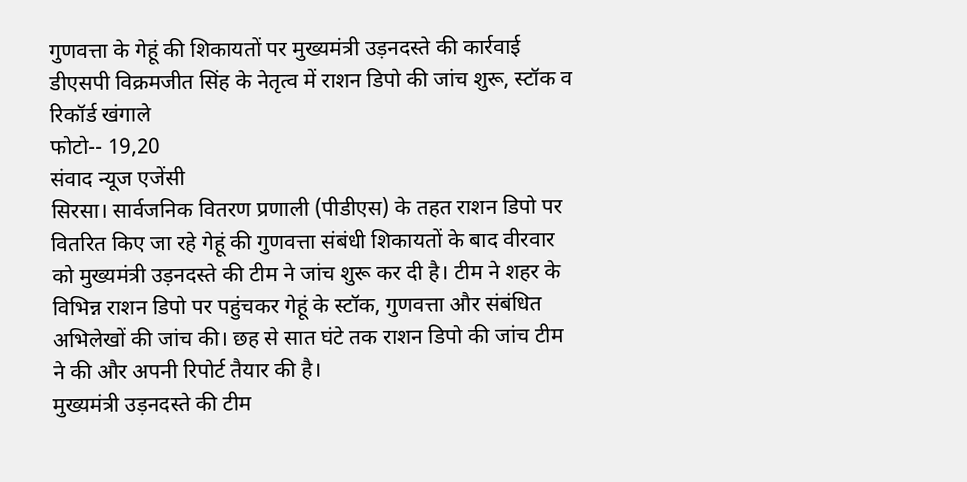गुणवत्ता के गेहूं की शिकायतों पर मुख्यमंत्री उड़नदस्ते की कार्रवाई
डीएसपी विक्रमजीत सिंह के नेतृत्व में राशन डिपो की जांच शुरू, स्टॉक व रिकॉर्ड खंगाले
फोटो-- 19,20
संवाद न्यूज एजेंसी
सिरसा। सार्वजनिक वितरण प्रणाली (पीडीएस) के तहत राशन डिपो पर वितरित किए जा रहे गेहूं की गुणवत्ता संबंधी शिकायतों के बाद वीरवार को मुख्यमंत्री उड़नदस्ते की टीम ने जांच शुरू कर दी है। टीम ने शहर के विभिन्न राशन डिपो पर पहुंचकर गेहूं के स्टॉक, गुणवत्ता और संबंधित अभिलेखों की जांच की। छह से सात घंटे तक राशन डिपो की जांच टीम ने की और अपनी रिपोर्ट तैयार की है।
मुख्यमंत्री उड़नदस्ते की टीम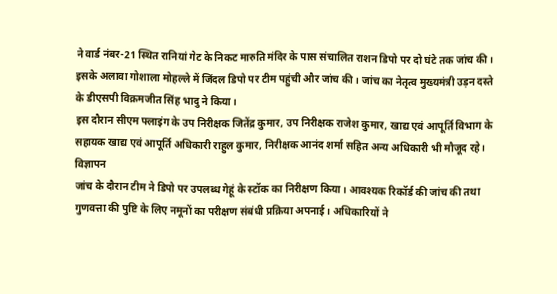ने वार्ड नंबर-21 स्थित रानियां गेट के निकट मारुति मंदिर के पास संचालित राशन डिपो पर दो घंटे तक जांच की। इसके अलावा गोशाला मोहल्ले में जिंदल डिपो पर टीम पहुंची और जांच की। जांच का नेतृत्व मुख्यमंत्री उड़न दस्ते के डीएसपी विक्रमजीत सिंह भादु ने किया।
इस दौरान सीएम फ्लाइंग के उप निरीक्षक जितेंद्र कुमार, उप निरीक्षक राजेश कुमार, खाद्य एवं आपूर्ति विभाग के सहायक खाद्य एवं आपूर्ति अधिकारी राहुल कुमार, निरीक्षक आनंद शर्मा सहित अन्य अधिकारी भी मौजूद रहे।
विज्ञापन
जांच के दौरान टीम ने डिपो पर उपलब्ध गेहूं के स्टॉक का निरीक्षण किया। आवश्यक रिकॉर्ड की जांच की तथा गुणवत्ता की पुष्टि के लिए नमूनों का परीक्षण संबंधी प्रक्रिया अपनाई। अधिकारियों ने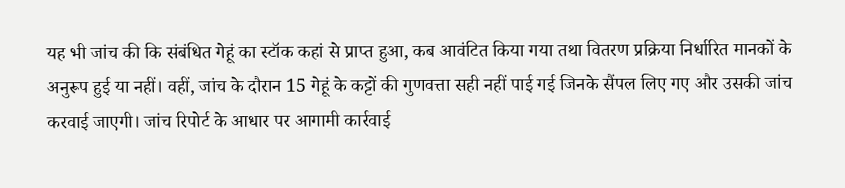यह भी जांच की कि संबंधित गेहूं का स्टॉक कहां से प्राप्त हुआ, कब आवंटित किया गया तथा वितरण प्रक्रिया निर्धारित मानकों के अनुरूप हुई या नहीं। वहीं, जांच के दौरान 15 गेहूं के कट्टों की गुणवत्ता सही नहीं पाई गई जिनके सैंपल लिए गए और उसकी जांच करवाई जाएगी। जांच रिपोर्ट के आधार पर आगामी कार्रवाई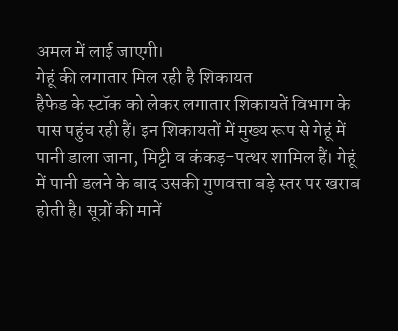अमल में लाई जाएगी।
गेहूं की लगातार मिल रही है शिकायत
हैफेड के स्टॉक को लेकर लगातार शिकायतें विभाग के पास पहुंच रही हैं। इन शिकायतों में मुख्य रूप से गेहूं में पानी डाला जाना, मिट्टी व कंकड़-पत्थर शामिल हैं। गेहूं में पानी डलने के बाद उसकी गुणवत्ता बड़े स्तर पर खराब होती है। सूत्रों की मानें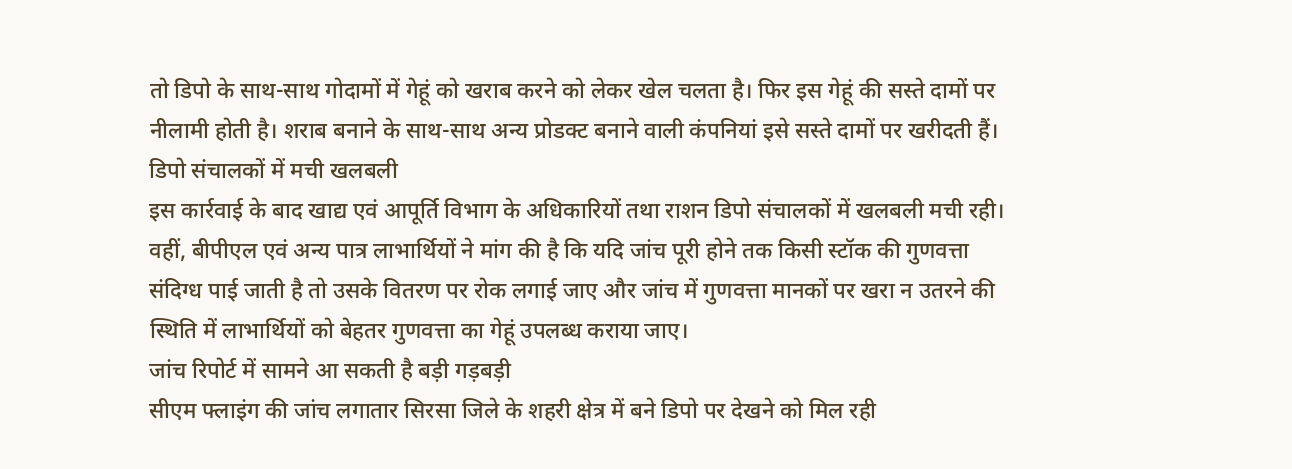तो डिपो के साथ-साथ गोदामों में गेहूं को खराब करने को लेकर खेल चलता है। फिर इस गेहूं की सस्ते दामों पर नीलामी होती है। शराब बनाने के साथ-साथ अन्य प्रोडक्ट बनाने वाली कंपनियां इसे सस्ते दामों पर खरीदती हैं।
डिपो संचालकों में मची खलबली
इस कार्रवाई के बाद खाद्य एवं आपूर्ति विभाग के अधिकारियों तथा राशन डिपो संचालकों में खलबली मची रही। वहीं, बीपीएल एवं अन्य पात्र लाभार्थियों ने मांग की है कि यदि जांच पूरी होने तक किसी स्टॉक की गुणवत्ता संदिग्ध पाई जाती है तो उसके वितरण पर रोक लगाई जाए और जांच में गुणवत्ता मानकों पर खरा न उतरने की स्थिति में लाभार्थियों को बेहतर गुणवत्ता का गेहूं उपलब्ध कराया जाए।
जांच रिपोर्ट में सामने आ सकती है बड़ी गड़बड़ी
सीएम फ्लाइंग की जांच लगातार सिरसा जिले के शहरी क्षेत्र में बने डिपो पर देखने को मिल रही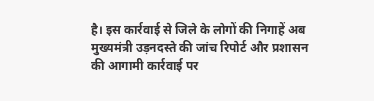है। इस कार्रवाई से जिले के लोगों की निगाहें अब मुख्यमंत्री उड़नदस्ते की जांच रिपोर्ट और प्रशासन की आगामी कार्रवाई पर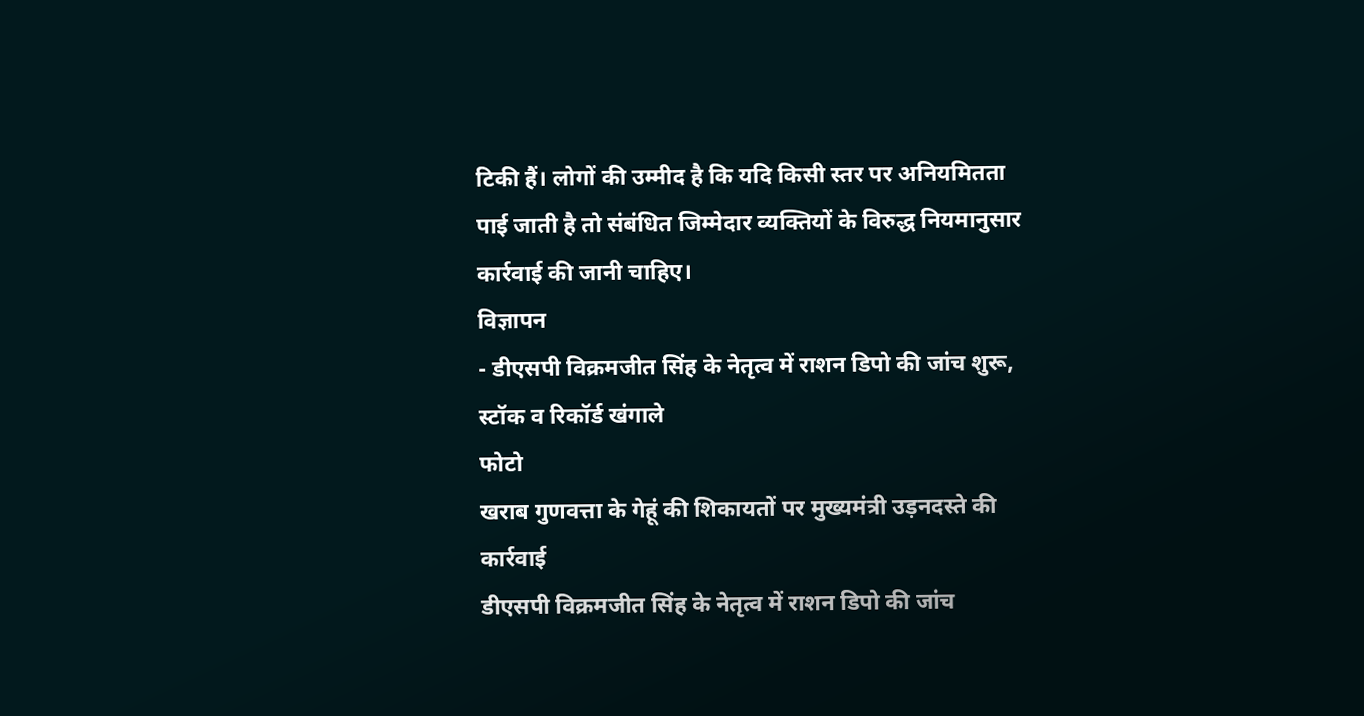टिकी हैं। लोगों की उम्मीद है कि यदि किसी स्तर पर अनियमितता पाई जाती है तो संबंधित जिम्मेदार व्यक्तियों के विरुद्ध नियमानुसार कार्रवाई की जानी चाहिए।
विज्ञापन
- डीएसपी विक्रमजीत सिंह के नेतृत्व में राशन डिपो की जांच शुरू, स्टॉक व रिकॉर्ड खंगाले
फोटो
खराब गुणवत्ता के गेहूं की शिकायतों पर मुख्यमंत्री उड़नदस्ते की कार्रवाई
डीएसपी विक्रमजीत सिंह के नेतृत्व में राशन डिपो की जांच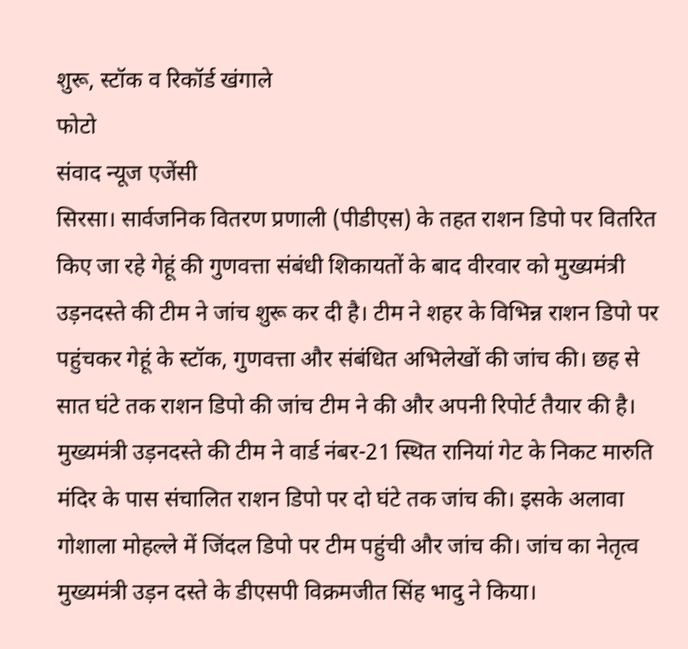शुरू, स्टॉक व रिकॉर्ड खंगाले
फोटो
संवाद न्यूज एजेंसी
सिरसा। सार्वजनिक वितरण प्रणाली (पीडीएस) के तहत राशन डिपो पर वितरित किए जा रहे गेहूं की गुणवत्ता संबंधी शिकायतों के बाद वीरवार को मुख्यमंत्री उड़नदस्ते की टीम ने जांच शुरू कर दी है। टीम ने शहर के विभिन्न राशन डिपो पर पहुंचकर गेहूं के स्टॉक, गुणवत्ता और संबंधित अभिलेखों की जांच की। छह से सात घंटे तक राशन डिपो की जांच टीम ने की और अपनी रिपोर्ट तैयार की है।
मुख्यमंत्री उड़नदस्ते की टीम ने वार्ड नंबर-21 स्थित रानियां गेट के निकट मारुति मंदिर के पास संचालित राशन डिपो पर दो घंटे तक जांच की। इसके अलावा गोशाला मोहल्ले में जिंदल डिपो पर टीम पहुंची और जांच की। जांच का नेतृत्व मुख्यमंत्री उड़न दस्ते के डीएसपी विक्रमजीत सिंह भादु ने किया।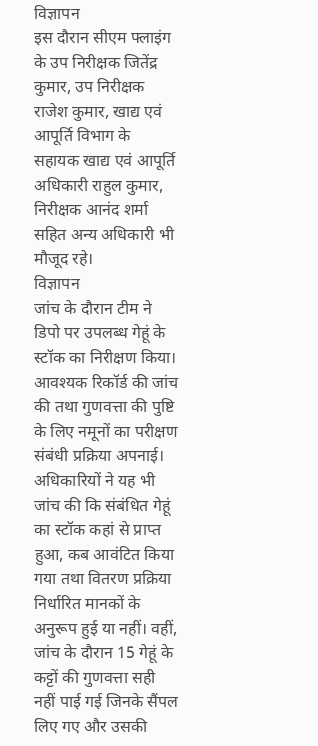विज्ञापन
इस दौरान सीएम फ्लाइंग के उप निरीक्षक जितेंद्र कुमार, उप निरीक्षक राजेश कुमार, खाद्य एवं आपूर्ति विभाग के सहायक खाद्य एवं आपूर्ति अधिकारी राहुल कुमार, निरीक्षक आनंद शर्मा सहित अन्य अधिकारी भी मौजूद रहे।
विज्ञापन
जांच के दौरान टीम ने डिपो पर उपलब्ध गेहूं के स्टॉक का निरीक्षण किया। आवश्यक रिकॉर्ड की जांच की तथा गुणवत्ता की पुष्टि के लिए नमूनों का परीक्षण संबंधी प्रक्रिया अपनाई। अधिकारियों ने यह भी जांच की कि संबंधित गेहूं का स्टॉक कहां से प्राप्त हुआ, कब आवंटित किया गया तथा वितरण प्रक्रिया निर्धारित मानकों के अनुरूप हुई या नहीं। वहीं, जांच के दौरान 15 गेहूं के कट्टों की गुणवत्ता सही नहीं पाई गई जिनके सैंपल लिए गए और उसकी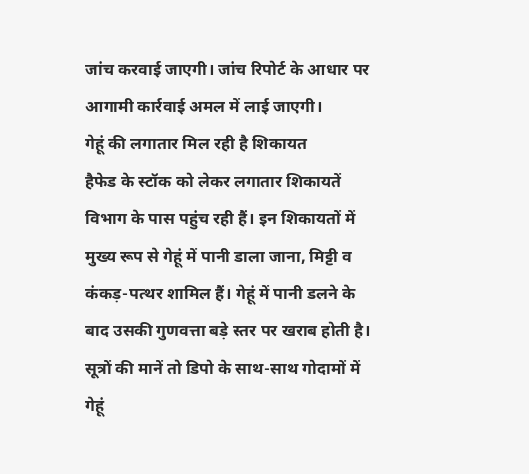जांच करवाई जाएगी। जांच रिपोर्ट के आधार पर आगामी कार्रवाई अमल में लाई जाएगी।
गेहूं की लगातार मिल रही है शिकायत
हैफेड के स्टॉक को लेकर लगातार शिकायतें विभाग के पास पहुंच रही हैं। इन शिकायतों में मुख्य रूप से गेहूं में पानी डाला जाना, मिट्टी व कंकड़-पत्थर शामिल हैं। गेहूं में पानी डलने के बाद उसकी गुणवत्ता बड़े स्तर पर खराब होती है। सूत्रों की मानें तो डिपो के साथ-साथ गोदामों में गेहूं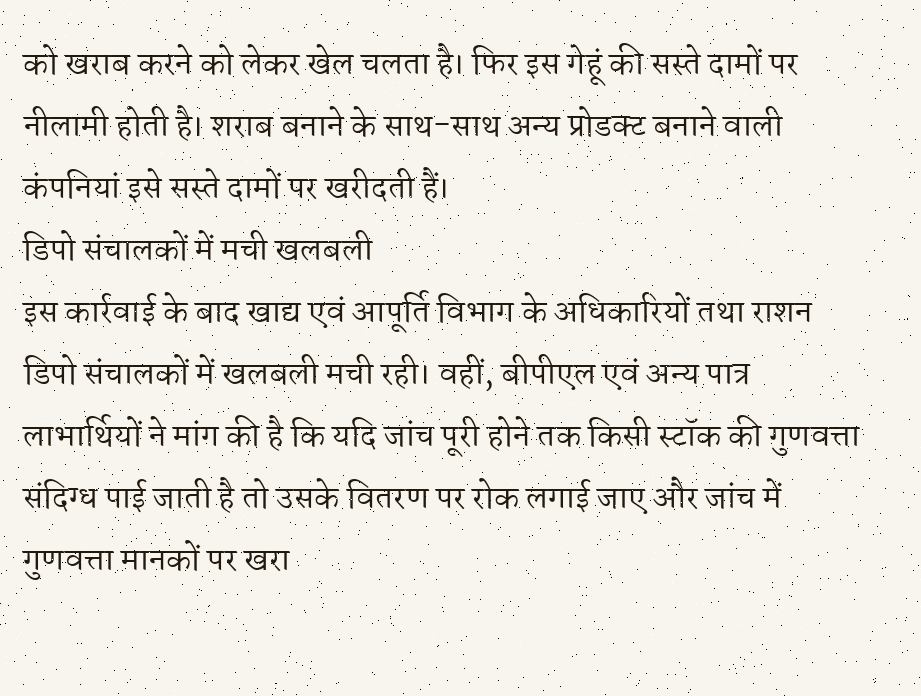को खराब करने को लेकर खेल चलता है। फिर इस गेहूं की सस्ते दामों पर नीलामी होती है। शराब बनाने के साथ-साथ अन्य प्रोडक्ट बनाने वाली कंपनियां इसे सस्ते दामों पर खरीदती हैं।
डिपो संचालकों में मची खलबली
इस कार्रवाई के बाद खाद्य एवं आपूर्ति विभाग के अधिकारियों तथा राशन डिपो संचालकों में खलबली मची रही। वहीं, बीपीएल एवं अन्य पात्र लाभार्थियों ने मांग की है कि यदि जांच पूरी होने तक किसी स्टॉक की गुणवत्ता संदिग्ध पाई जाती है तो उसके वितरण पर रोक लगाई जाए और जांच में गुणवत्ता मानकों पर खरा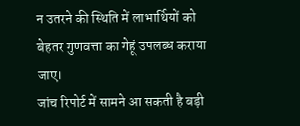न उतरने की स्थिति में लाभार्थियों को बेहतर गुणवत्ता का गेहूं उपलब्ध कराया जाए।
जांच रिपोर्ट में सामने आ सकती है बड़ी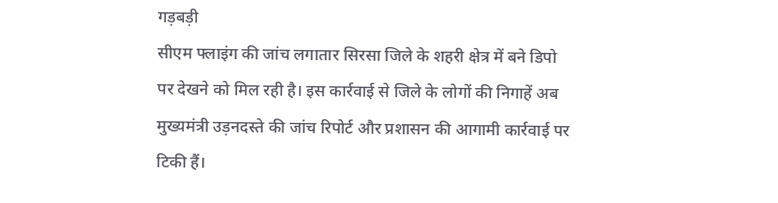गड़बड़ी
सीएम फ्लाइंग की जांच लगातार सिरसा जिले के शहरी क्षेत्र में बने डिपो पर देखने को मिल रही है। इस कार्रवाई से जिले के लोगों की निगाहें अब मुख्यमंत्री उड़नदस्ते की जांच रिपोर्ट और प्रशासन की आगामी कार्रवाई पर टिकी हैं।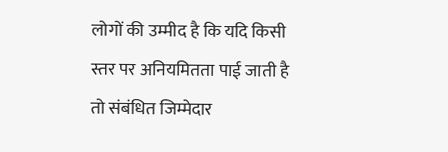लोगों की उम्मीद है कि यदि किसी स्तर पर अनियमितता पाई जाती है तो संबंधित जिम्मेदार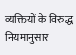व्यक्तियों के विरुद्ध नियमानुसार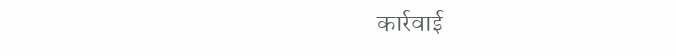कार्रवाई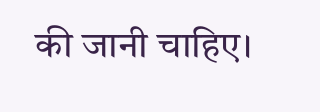की जानी चाहिए।